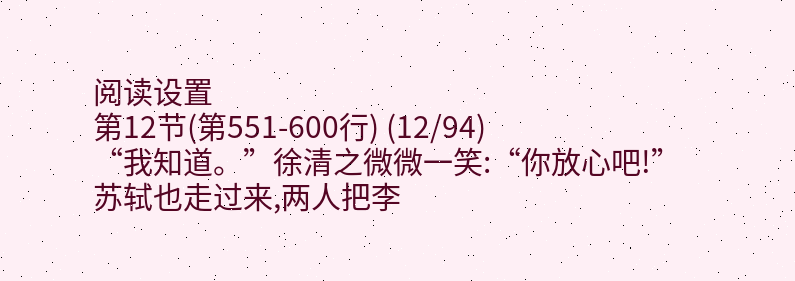阅读设置
第12节(第551-600行) (12/94)
“我知道。”徐清之微微一笑:“你放心吧!”
苏轼也走过来,两人把李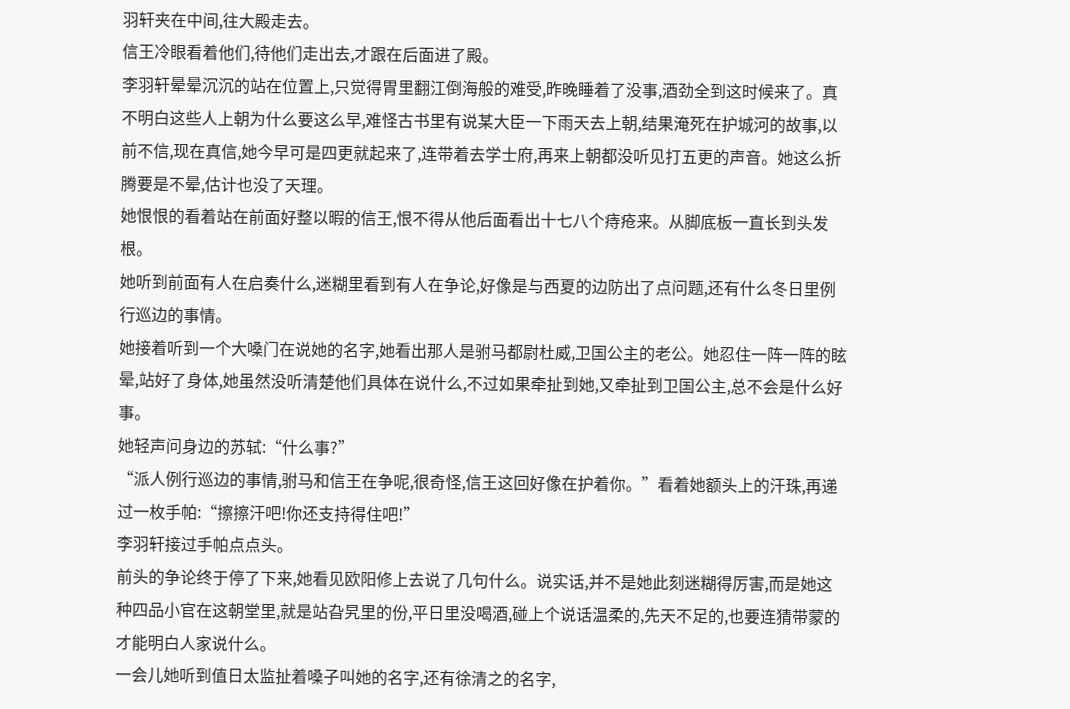羽轩夹在中间,往大殿走去。
信王冷眼看着他们,待他们走出去,才跟在后面进了殿。
李羽轩晕晕沉沉的站在位置上,只觉得胃里翻江倒海般的难受,昨晚睡着了没事,酒劲全到这时候来了。真不明白这些人上朝为什么要这么早,难怪古书里有说某大臣一下雨天去上朝,结果淹死在护城河的故事,以前不信,现在真信,她今早可是四更就起来了,连带着去学士府,再来上朝都没听见打五更的声音。她这么折腾要是不晕,估计也没了天理。
她恨恨的看着站在前面好整以暇的信王,恨不得从他后面看出十七八个痔疮来。从脚底板一直长到头发根。
她听到前面有人在启奏什么,迷糊里看到有人在争论,好像是与西夏的边防出了点问题,还有什么冬日里例行巡边的事情。
她接着听到一个大嗓门在说她的名字,她看出那人是驸马都尉杜威,卫国公主的老公。她忍住一阵一阵的眩晕,站好了身体,她虽然没听清楚他们具体在说什么,不过如果牵扯到她,又牵扯到卫国公主,总不会是什么好事。
她轻声问身边的苏轼:“什么事?”
“派人例行巡边的事情,驸马和信王在争呢,很奇怪,信王这回好像在护着你。”看着她额头上的汗珠,再递过一枚手帕:“擦擦汗吧!你还支持得住吧!”
李羽轩接过手帕点点头。
前头的争论终于停了下来,她看见欧阳修上去说了几句什么。说实话,并不是她此刻迷糊得厉害,而是她这种四品小官在这朝堂里,就是站旮旯里的份,平日里没喝酒,碰上个说话温柔的,先天不足的,也要连猜带蒙的才能明白人家说什么。
一会儿她听到值日太监扯着嗓子叫她的名字,还有徐清之的名字,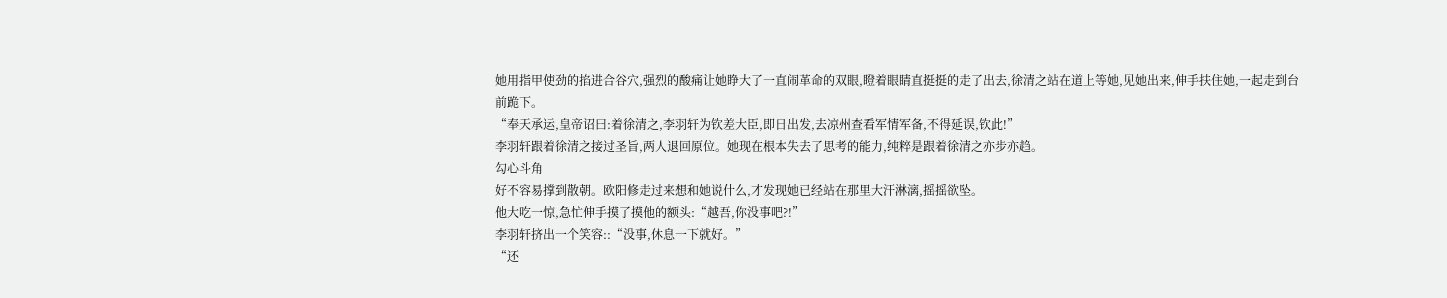她用指甲使劲的掐进合谷穴,强烈的酸痛让她睁大了一直闹革命的双眼,瞪着眼睛直挺挺的走了出去,徐清之站在道上等她,见她出来,伸手扶住她,一起走到台前跪下。
“奉天承运,皇帝诏曰:着徐清之,李羽轩为钦差大臣,即日出发,去凉州查看军情军备,不得延误,钦此!”
李羽轩跟着徐清之接过圣旨,两人退回原位。她现在根本失去了思考的能力,纯粹是跟着徐清之亦步亦趋。
勾心斗角
好不容易撑到散朝。欧阳修走过来想和她说什么,才发现她已经站在那里大汗淋漓,摇摇欲坠。
他大吃一惊,急忙伸手摸了摸他的额头:“越吾,你没事吧?!”
李羽轩挤出一个笑容::“没事,休息一下就好。”
“还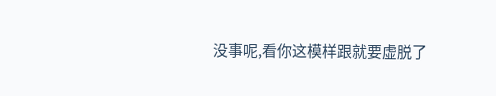没事呢,看你这模样跟就要虚脱了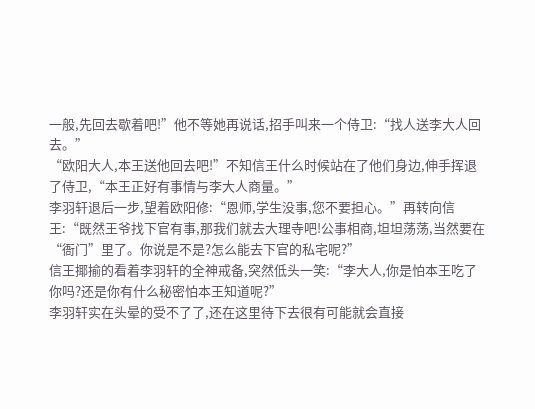一般,先回去歇着吧!”他不等她再说话,招手叫来一个侍卫:“找人送李大人回去。”
“欧阳大人,本王送他回去吧!”不知信王什么时候站在了他们身边,伸手挥退了侍卫,“本王正好有事情与李大人商量。”
李羽轩退后一步,望着欧阳修:“恩师,学生没事,您不要担心。”再转向信王:“既然王爷找下官有事,那我们就去大理寺吧!公事相商,坦坦荡荡,当然要在“衙门”里了。你说是不是?怎么能去下官的私宅呢?”
信王揶揄的看着李羽轩的全神戒备,突然低头一笑:“李大人,你是怕本王吃了你吗?还是你有什么秘密怕本王知道呢?”
李羽轩实在头晕的受不了了,还在这里待下去很有可能就会直接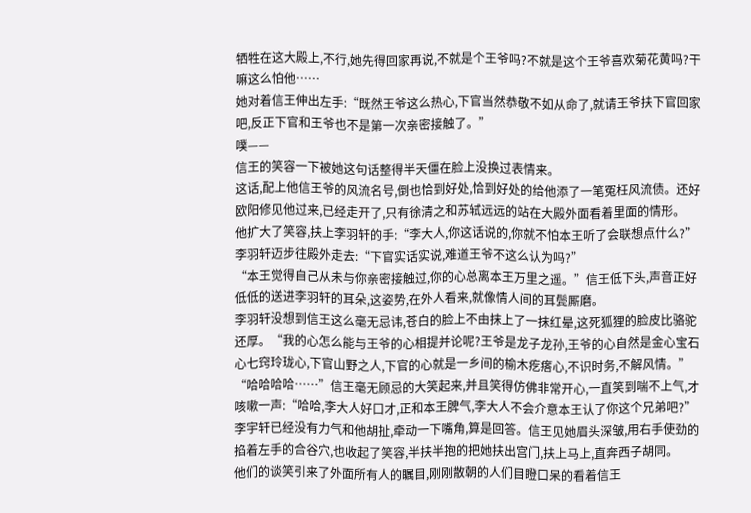牺牲在这大殿上,不行,她先得回家再说,不就是个王爷吗?不就是这个王爷喜欢菊花黄吗?干嘛这么怕他……
她对着信王伸出左手:“既然王爷这么热心,下官当然恭敬不如从命了,就请王爷扶下官回家吧,反正下官和王爷也不是第一次亲密接触了。”
噗——
信王的笑容一下被她这句话整得半天僵在脸上没换过表情来。
这话,配上他信王爷的风流名号,倒也恰到好处,恰到好处的给他添了一笔冤枉风流债。还好欧阳修见他过来,已经走开了,只有徐清之和苏轼远远的站在大殿外面看着里面的情形。
他扩大了笑容,扶上李羽轩的手:“李大人,你这话说的,你就不怕本王听了会联想点什么?”
李羽轩迈步往殿外走去:“下官实话实说,难道王爷不这么认为吗?”
“本王觉得自己从未与你亲密接触过,你的心总离本王万里之遥。”信王低下头,声音正好低低的送进李羽轩的耳朵,这姿势,在外人看来,就像情人间的耳鬓厮磨。
李羽轩没想到信王这么毫无忌讳,苍白的脸上不由抹上了一抹红晕,这死狐狸的脸皮比骆驼还厚。“我的心怎么能与王爷的心相提并论呢?王爷是龙子龙孙,王爷的心自然是金心宝石心七窍玲珑心,下官山野之人,下官的心就是一乡间的榆木疙瘩心,不识时务,不解风情。”
“哈哈哈哈……”信王毫无顾忌的大笑起来,并且笑得仿佛非常开心,一直笑到喘不上气,才咳嗽一声:“哈哈,李大人好口才,正和本王脾气,李大人不会介意本王认了你这个兄弟吧?”
李宇轩已经没有力气和他胡扯,牵动一下嘴角,算是回答。信王见她眉头深皱,用右手使劲的掐着左手的合谷穴,也收起了笑容,半扶半抱的把她扶出宫门,扶上马上,直奔西子胡同。
他们的谈笑引来了外面所有人的瞩目,刚刚散朝的人们目瞪口呆的看着信王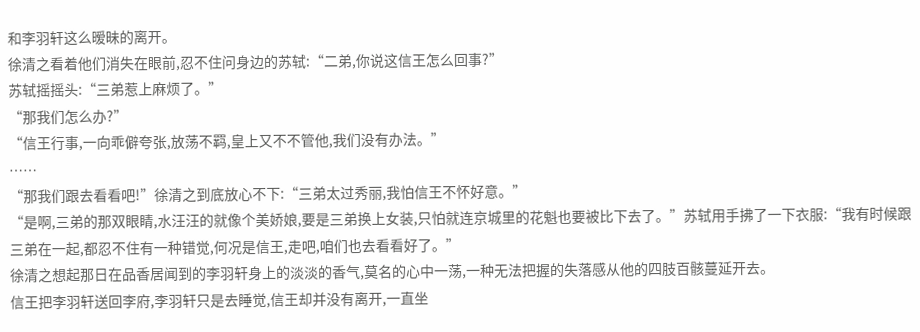和李羽轩这么暧昧的离开。
徐清之看着他们消失在眼前,忍不住问身边的苏轼:“二弟,你说这信王怎么回事?”
苏轼摇摇头:“三弟惹上麻烦了。”
“那我们怎么办?”
“信王行事,一向乖僻夸张,放荡不羁,皇上又不不管他,我们没有办法。”
……
“那我们跟去看看吧!”徐清之到底放心不下:“三弟太过秀丽,我怕信王不怀好意。”
“是啊,三弟的那双眼睛,水汪汪的就像个美娇娘,要是三弟换上女装,只怕就连京城里的花魁也要被比下去了。”苏轼用手拂了一下衣服:“我有时候跟三弟在一起,都忍不住有一种错觉,何况是信王,走吧,咱们也去看看好了。”
徐清之想起那日在品香居闻到的李羽轩身上的淡淡的香气,莫名的心中一荡,一种无法把握的失落感从他的四肢百骸蔓延开去。
信王把李羽轩送回李府,李羽轩只是去睡觉,信王却并没有离开,一直坐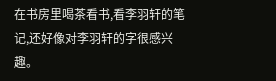在书房里喝茶看书,看李羽轩的笔记,还好像对李羽轩的字很感兴趣。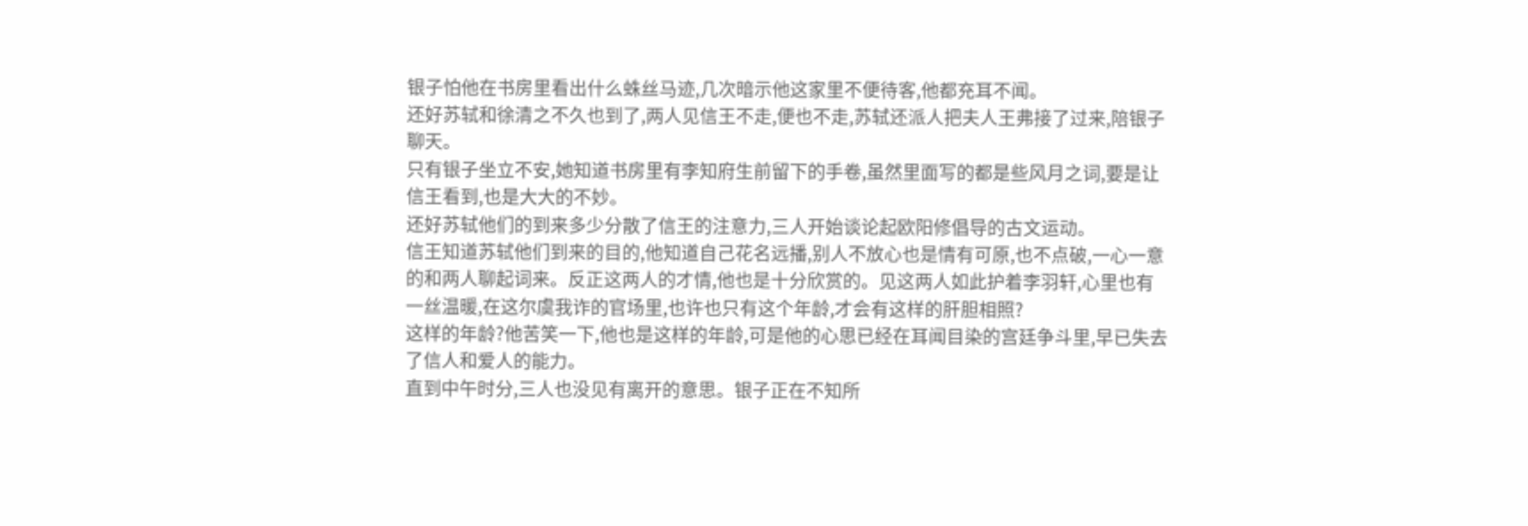银子怕他在书房里看出什么蛛丝马迹,几次暗示他这家里不便待客,他都充耳不闻。
还好苏轼和徐清之不久也到了,两人见信王不走,便也不走,苏轼还派人把夫人王弗接了过来,陪银子聊天。
只有银子坐立不安,她知道书房里有李知府生前留下的手卷,虽然里面写的都是些风月之词,要是让信王看到,也是大大的不妙。
还好苏轼他们的到来多少分散了信王的注意力,三人开始谈论起欧阳修倡导的古文运动。
信王知道苏轼他们到来的目的,他知道自己花名远播,别人不放心也是情有可原,也不点破,一心一意的和两人聊起词来。反正这两人的才情,他也是十分欣赏的。见这两人如此护着李羽轩,心里也有一丝温暖,在这尔虞我诈的官场里,也许也只有这个年龄,才会有这样的肝胆相照?
这样的年龄?他苦笑一下,他也是这样的年龄,可是他的心思已经在耳闻目染的宫廷争斗里,早已失去了信人和爱人的能力。
直到中午时分,三人也没见有离开的意思。银子正在不知所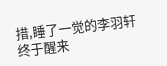措,睡了一觉的李羽轩终于醒来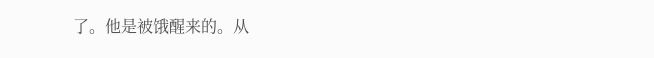了。他是被饿醒来的。从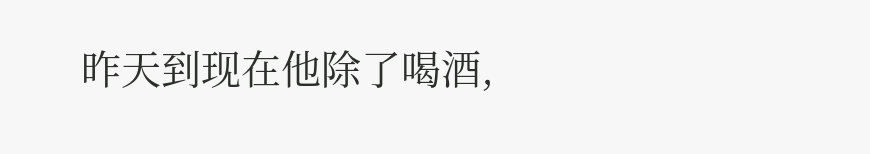昨天到现在他除了喝酒,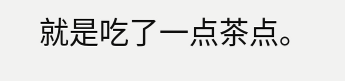就是吃了一点茶点。